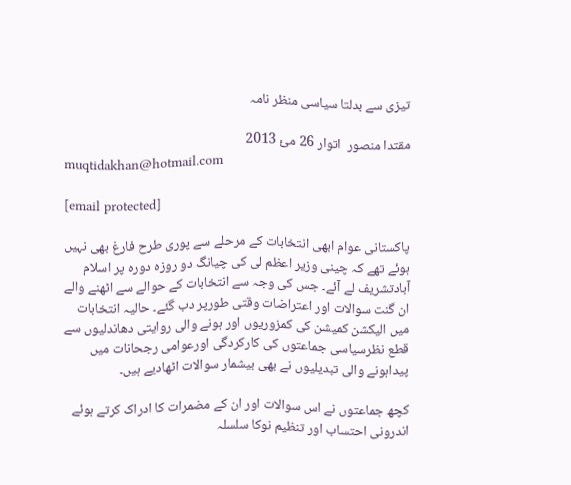تیزی سے بدلتا سیاسی منظر نامہ

مقتدا منصور  اتوار 26 مئ 2013
muqtidakhan@hotmail.com

[email protected]

پاکستانی عوام ابھی انتخابات کے مرحلے سے پوری طرح فارغ بھی نہیں ہوئے تھے کہ چینی وزیر اعظم لی کی چیانگ دو روزہ دورہ پر اسلام آبادتشریف لے آئے۔ جس کی وجہ سے انتخابات کے حوالے سے اٹھنے والے ان گنت سوالات اور اعتراضات وقتی طورپر دب گئے۔ حالیہ انتخابات میں الیکشن کمیشن کی کمزوریوں اور ہونے والی روایتی دھاندلیوں سے قطع نظرسیاسی جماعتوں کی کارکردگی اورعوامی رجحانات میں پیداہونے والی تبدیلیوں نے بھی بیشمار سوالات اٹھادیے ہیں۔

کچھ جماعتوں نے اس سوالات اور ان کے مضمرات کا ادراک کرتے ہوئے اندرونی احتساب اور تنظیم نوکا سلسلہ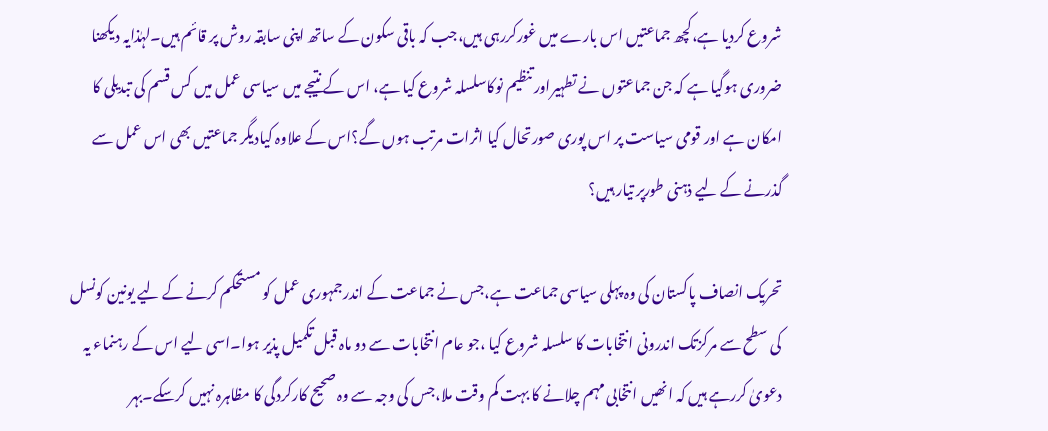شروع کردیا ہے،کچھ جماعتیں اس بارے میں غورکررہی ہیں،جب کہ باقی سکون کے ساتھ اپنی سابقہ روش پر قائم ہیں۔لہٰذایہ دیکھنا ضروری ہوگیا ہے کہ جن جماعتوں نے تطہیراور تنظیم نوکاسلسلہ شروع کیا ہے، اس کے نتیجے میں سیاسی عمل میں کس قسم کی تبدیلی کا امکان ہے اور قومی سیاست پر اس پوری صورتحال کیا اثرات مرتب ہوں گے؟اس کے علاوہ کیادیگر جماعتیں بھی اس عمل سے گذرنے کے لیے ذہنی طورپر تیار ہیں؟

تحریک انصاف پاکستان کی وہ پہلی سیاسی جماعت ہے،جس نے جماعت کے اندرجمہوری عمل کو مستحکم کرنے کے لیے یونین کونسل کی سطح سے مرکزتک اندرونی انتخابات کا سلسلہ شروع کیا ،جو عام انتخابات سے دو ماہ قبل تکمیل پذیر ہوا۔اسی لیے اس کے رہنماء یہ دعویٰ کررہے ہیں کہ انھیں انتخابی مہم چلانے کا بہت کم وقت ملا،جس کی وجہ سے وہ صحیح کارکردگی کا مظاہرہ نہیں کرسکے۔بہر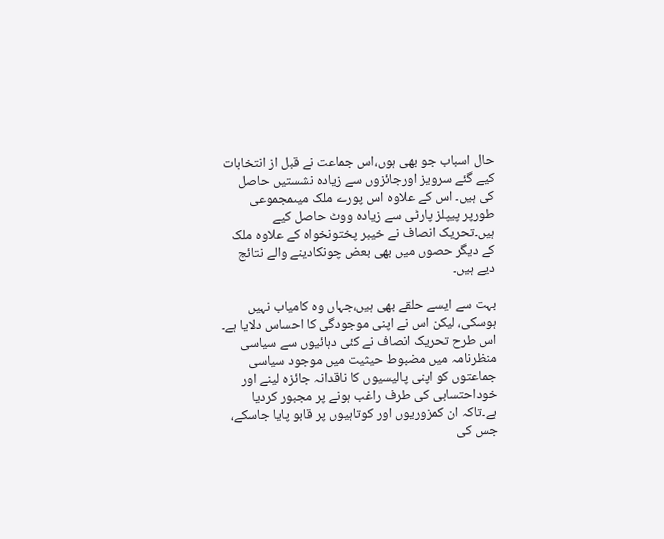حال اسباب جو بھی ہوں،اس جماعت نے قبل از انتخابات کیے گئے سرویز اورجائزوں سے زیادہ نشستیں حاصل کی ہیں۔ اس کے علاوہ اس پورے ملک میںمجموعی طورپر پیپلز پارٹی سے زیادہ ووٹ حاصل کیے ہیں۔تحریک انصاف نے خیبر پختونخواہ کے علاوہ ملک کے دیگر حصوں میں بھی بعض چونکادینے والے نتائج دیے ہیں۔

بہت سے ایسے حلقے بھی ہیں،جہاں وہ کامیاب نہیں ہوسکی، لیکن اس نے اپنی موجودگی کا احساس دلایا ہے۔ اس طرح تحریک انصاف نے کئی دہائیوں سے سیاسی منظرنامہ میں مضبوط حیثیت میں موجود سیاسی جماعتوں کو اپنی پالیسیوں کا ناقدانہ جائزہ لینے اور خوداحتسابی کی طرف راغب ہونے پر مجبور کردیا ہے۔تاکہ ان کمزوریوں اور کوتاہیوں پر قابو پایا جاسکے، جس کی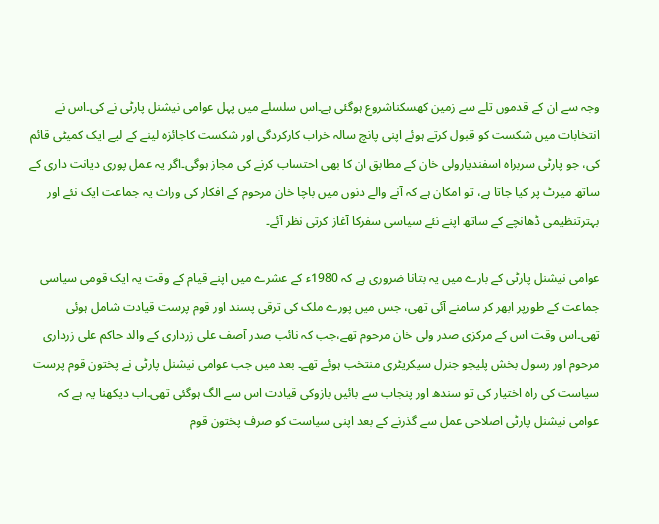وجہ سے ان کے قدموں تلے سے زمین کھسکناشروع ہوگئی ہے۔اس سلسلے میں پہل عوامی نیشنل پارٹی نے کی۔اس نے انتخابات میں شکست کو قبول کرتے ہوئے اپنی پانچ سالہ خراب کارکردگی اور شکست کاجائزہ لینے کے لیے ایک کمیٹی قائم کی، جو پارٹی سربراہ اسفندیارولی خان کے مطابق ان کا بھی احتساب کرنے کی مجاز ہوگی۔اگر یہ عمل پوری دیانت داری کے ساتھ میرٹ پر کیا جاتا ہے، تو امکان ہے کہ آنے والے دنوں میں باچا خان مرحوم کے افکار کی وراث یہ جماعت ایک نئے اور بہترتنظیمی ڈھانچے کے ساتھ اپنے نئے سیاسی سفرکا آغاز کرتی نظر آئے۔

عوامی نیشنل پارٹی کے بارے میں یہ بتانا ضروری ہے کہ 1980ء کے عشرے میں اپنے قیام کے وقت یہ ایک قومی سیاسی جماعت کے طورپر ابھر کر سامنے آئی تھی، جس میں پورے ملک کی ترقی پسند اور قوم پرست قیادت شامل ہوئی تھی۔اس وقت اس کے مرکزی صدر ولی خان مرحوم تھے،جب کہ نائب صدر آصف علی زرداری کے والد حاکم علی زرداری مرحوم اور رسول بخش پلیجو جنرل سیکریٹری منتخب ہوئے تھے۔ بعد میں جب عوامی نیشنل پارٹی نے پختون قوم پرست سیاست کی راہ اختیار کی تو سندھ اور پنجاب سے بائیں بازوکی قیادت اس سے الگ ہوگئی تھی۔اب دیکھنا یہ ہے کہ عوامی نیشنل پارٹی اصلاحی عمل سے گذرنے کے بعد اپنی سیاست کو صرف پختون قوم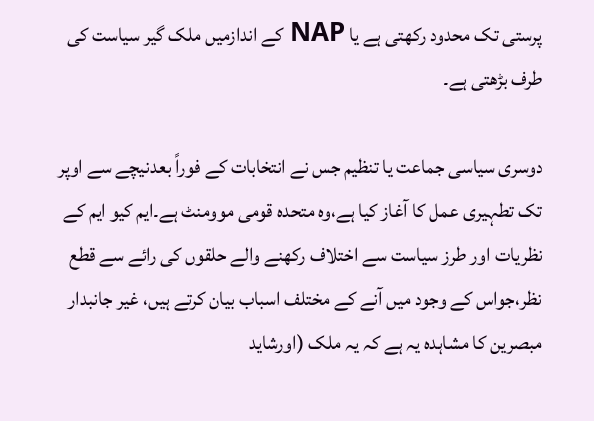پرستی تک محدود رکھتی ہے یا NAP کے اندازمیں ملک گیر سیاست کی طرف بڑھتی ہے۔

دوسری سیاسی جماعت یا تنظیم جس نے انتخابات کے فوراً بعدنیچے سے اوپر تک تطہیری عمل کا آغاز کیا ہے،وہ متحدہ قومی موومنٹ ہے۔ایم کیو ایم کے نظریات اور طرز سیاست سے اختلاف رکھنے والے حلقوں کی رائے سے قطع نظر،جواس کے وجود میں آنے کے مختلف اسباب بیان کرتے ہیں، غیر جانبدار مبصرین کا مشاہدہ یہ ہے کہ یہ ملک (اورشاید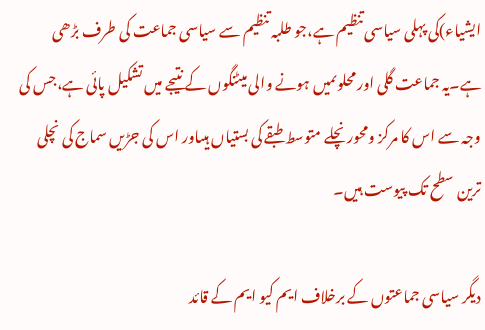ایشیاء)کی پہلی سیاسی تنظیم ہے،جو طلبہ تنظیم سے سیاسی جماعت کی طرف بڑھی ہے۔یہ جماعت گلی اور محلوںمیں ہونے والی میٹنگوں کے نتیجے میں تشکیل پائی ہے،جس کی وجہ سے اس کا مرکز ومحور نچلے متوسط طبقے کی بستیاں ہیںاور اس کی جڑیں سماج کی نچلی ترین سطح تک پیوست ہیں۔

دیگر سیاسی جماعتوں کے برخلاف ایم کیو ایم کے قائد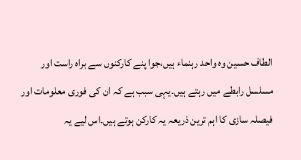الطاف حسین وہ واحد رہنماء ہیں،جوا پنے کارکنوں سے براہ راست اور مسلسل رابطے میں رہتے ہیں۔یہی سبب ہے کہ ان کی فوری معلومات اور فیصلہ سازی کا اہم ترین ذریعہ یہ کارکن ہوتے ہیں۔اس لیے یہ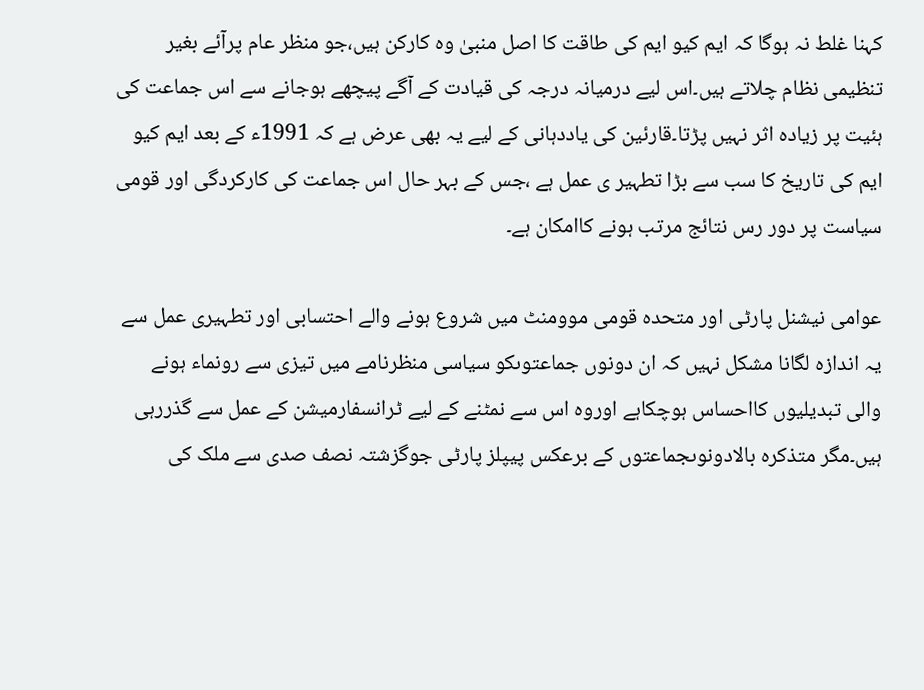کہنا غلط نہ ہوگا کہ ایم کیو ایم کی طاقت کا اصل منبیٰ وہ کارکن ہیں،جو منظر عام پرآئے بغیر تنظیمی نظام چلاتے ہیں۔اس لیے درمیانہ درجہ کی قیادت کے آگے پیچھے ہوجانے سے اس جماعت کی ہئیت پر زیادہ اثر نہیں پڑتا۔قارئین کی یاددہانی کے لیے یہ بھی عرض ہے کہ 1991ء کے بعد ایم کیو ایم کی تاریخ کا سب سے بڑا تطہیر ی عمل ہے ،جس کے بہر حال اس جماعت کی کارکردگی اور قومی سیاست پر دور رس نتائج مرتب ہونے کاامکان ہے۔

عوامی نیشنل پارٹی اور متحدہ قومی موومنٹ میں شروع ہونے والے احتسابی اور تطہیری عمل سے یہ اندازہ لگانا مشکل نہیں کہ ان دونوں جماعتوںکو سیاسی منظرنامے میں تیزی سے رونماء ہونے والی تبدیلیوں کااحساس ہوچکاہے اوروہ اس سے نمٹنے کے لیے ٹرانسفارمیشن کے عمل سے گذررہی ہیں۔مگر متذکرہ بالادونوںجماعتوں کے برعکس پیپلز پارٹی جوگزشتہ نصف صدی سے ملک کی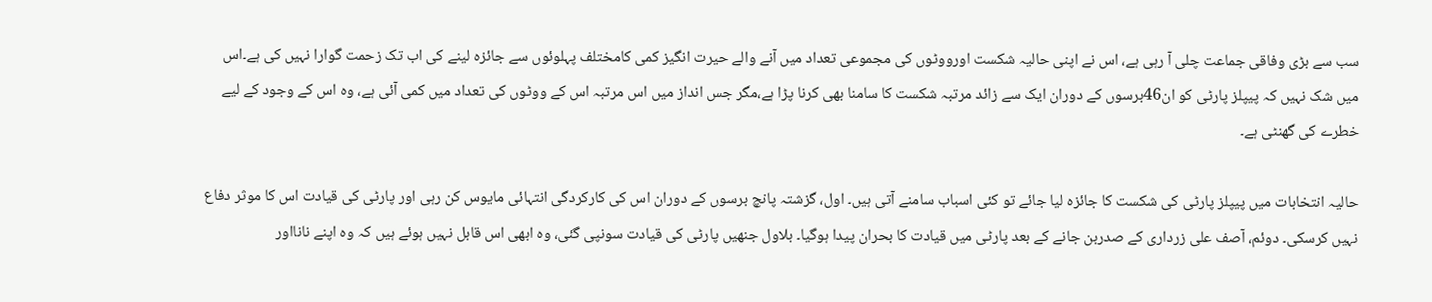سب سے بڑی وفاقی جماعت چلی آ رہی ہے، اس نے اپنی حالیہ شکست اورووٹوں کی مجموعی تعداد میں آنے والے حیرت انگیز کمی کامختلف پہلوئوں سے جائزہ لینے کی اب تک زحمت گوارا نہیں کی ہے۔اس میں شک نہیں کہ پیپلز پارٹی کو ان46برسوں کے دوران ایک سے زائد مرتبہ شکست کا سامنا بھی کرنا پڑا ہے،مگر جس انداز میں اس مرتبہ اس کے ووٹوں کی تعداد میں کمی آئی ہے، وہ اس کے وجود کے لیے خطرے کی گھنٹی ہے۔

حالیہ انتخابات میں پیپلز پارٹی کی شکست کا جائزہ لیا جائے تو کئی اسباب سامنے آتی ہیں۔ اول، گزشتہ پانچ برسوں کے دوران اس کی کارکردگی انتہائی مایوس کن رہی اور پارٹی کی قیادت اس کا موثر دفاع نہیں کرسکی۔ دوئم، آصف علی زرداری کے صدربن جانے کے بعد پارٹی میں قیادت کا بحران پیدا ہوگیا۔ بلاول جنھیں پارٹی کی قیادت سونپی گئی، وہ ابھی اس قابل نہیں ہوئے ہیں کہ وہ اپنے نانااور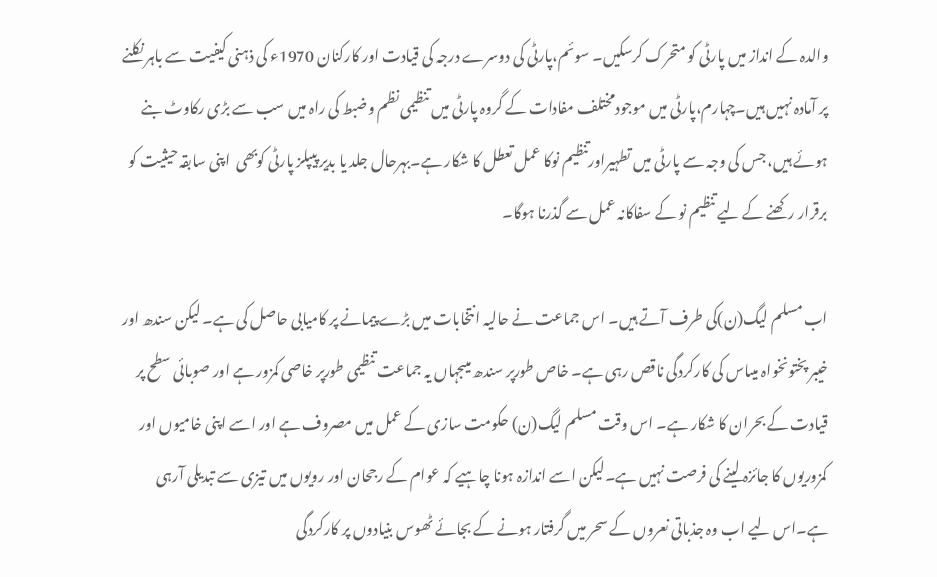والدہ کے انداز میں پارٹی کو متحرک کرسکیں۔ سوئم،پارٹی کی دوسرے درجہ کی قیادت اور کارکنان 1970ء کی ذہنی کیفیت سے باہر نکلنے پر آمادہ نہیں ہیں۔چہارم،پارٹی میں موجودمختلف مفادات کے گروہ پارٹی میں تنظیمی نظم وضبط کی راہ میں سب سے بڑی رکاوٹ بنے ہوئے ہیں، جس کی وجہ سے پارٹی میں تطہیراورتنظیم نوکا عمل تعطل کا شکار ہے۔بہرحال جلد یا بدیر پیپلز پارٹی کوبھی  اپنی سابقہ حیثیت کو برقرار رکھنے کے لیے تنظیم نو کے سفاکانہ عمل سے گذرنا ہوگا۔

اب مسلم لیگ(ن)کی طرف آتے ہیں۔ اس جماعت نے حالیہ انتخابات میں بڑے پیمانے پر کامیابی حاصل کی ہے۔ لیکن سندھ اور خیبر پختونخواہ میںاس کی کارکردگی ناقص رہی ہے۔ خاص طورپر سندھ میںجہاں یہ جماعت تنظیمی طورپر خاصی کمزور ہے اور صوبائی سطح پر قیادت کے بحران کا شکار ہے۔ اس وقت مسلم لیگ(ن) حکومت سازی کے عمل میں مصروف ہے اور اسے اپنی خامیوں اور کمزوریوں کا جائزہ لینے کی فرصت نہیں ہے۔لیکن اسے اندازہ ہونا چاہیے کہ عوام کے رجحان اور رویوں میں تیزی سے تبدیلی آرہی ہے۔اس لیے اب وہ جذباتی نعروں کے سحر میں گرفتار ہونے کے بجائے ٹھوس بنیادوں پر کارکردگی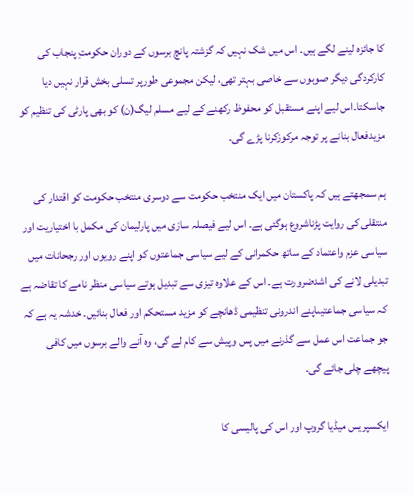کا جائزہ لینے لگے ہیں۔ اس میں شک نہیں کہ گزشتہ پانچ برسوں کے دوران حکومتِ پنجاب کی کارکردگی دیگر صوبوں سے خاصی بہتر تھی، لیکن مجموعی طورپر تسلی بخش قرار نہیں دیا جاسکتا۔اس لیے اپنے مستقبل کو محفوظ رکھنے کے لیے مسلم لیگ(ن) کو بھی پارٹی کی تنظیم کو مزیدفعال بنانے پر توجہ مرکوزکرنا پڑے گی۔

ہم سمجھتے ہیں کہ پاکستان میں ایک منتخب حکومت سے دوسری منتخب حکومت کو اقتدار کی منتقلی کی روایت پڑناشروع ہوگئی ہے۔ اس لیے فیصلہ سازی میں پارلیمان کی مکمل با اختیاریت اور سیاسی عزم واعتماد کے ساتھ حکمرانی کے لیے سیاسی جماعتوں کو اپنے رویوں اور رجحانات میں تبدیلی لانے کی اشدضرورت ہے۔ اس کے علاوہ تیزی سے تبدیل ہوتے سیاسی منظر نامے کا تقاضہ ہے کہ سیاسی جماعتیںاپنے اندرونی تنظیمی ڈھانچے کو مزید مستحکم اور فعال بنائیں۔ خدشہ یہ ہے کہ جو جماعت اس عمل سے گذرنے میں پس وپیش سے کام لے گی، وہ آنے والے برسوں میں کافی پیچھے چلی جائے گی۔

ایکسپریس میڈیا گروپ اور اس کی پالیسی کا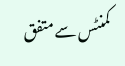کمنٹس سے متفق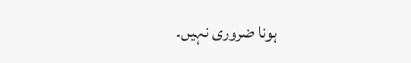ہونا ضروری نہیں۔